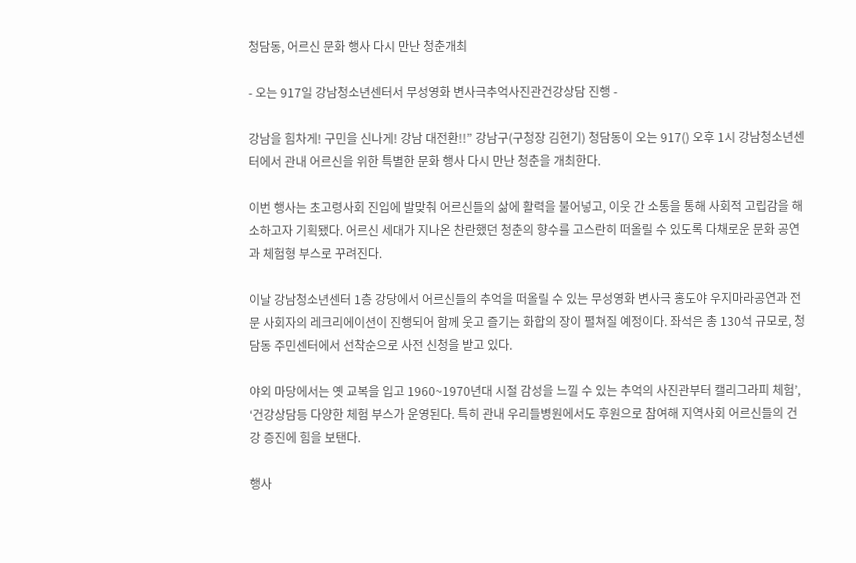청담동, 어르신 문화 행사 다시 만난 청춘개최

- 오는 917일 강남청소년센터서 무성영화 변사극추억사진관건강상담 진행 -

강남을 힘차게! 구민을 신나게! 강남 대전환!!” 강남구(구청장 김현기) 청담동이 오는 917() 오후 1시 강남청소년센터에서 관내 어르신을 위한 특별한 문화 행사 다시 만난 청춘을 개최한다.

이번 행사는 초고령사회 진입에 발맞춰 어르신들의 삶에 활력을 불어넣고, 이웃 간 소통을 통해 사회적 고립감을 해소하고자 기획됐다. 어르신 세대가 지나온 찬란했던 청춘의 향수를 고스란히 떠올릴 수 있도록 다채로운 문화 공연과 체험형 부스로 꾸려진다.

이날 강남청소년센터 1층 강당에서 어르신들의 추억을 떠올릴 수 있는 무성영화 변사극 홍도야 우지마라공연과 전문 사회자의 레크리에이션이 진행되어 함께 웃고 즐기는 화합의 장이 펼쳐질 예정이다. 좌석은 총 130석 규모로, 청담동 주민센터에서 선착순으로 사전 신청을 받고 있다.

야외 마당에서는 옛 교복을 입고 1960~1970년대 시절 감성을 느낄 수 있는 추억의 사진관부터 캘리그라피 체험’, ‘건강상담등 다양한 체험 부스가 운영된다. 특히 관내 우리들병원에서도 후원으로 참여해 지역사회 어르신들의 건강 증진에 힘을 보탠다.

행사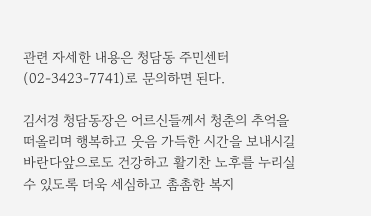관련 자세한 내용은 청담동 주민센터(02-3423-7741)로 문의하면 된다.

김서경 청담동장은 어르신들께서 청춘의 추억을 떠올리며 행복하고 웃음 가득한 시간을 보내시길 바란다앞으로도 건강하고 활기찬 노후를 누리실 수 있도록 더욱 세심하고 촘촘한 복지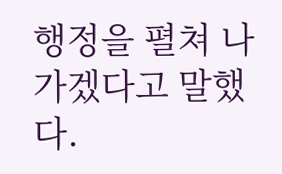행정을 펼쳐 나가겠다고 말했다.